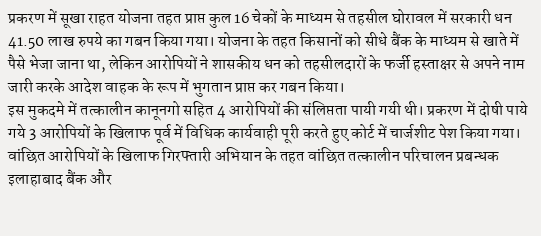प्रकरण में सूखा राहत योजना तहत प्राप्त कुल 16 चेकों के माध्यम से तहसील घोरावल में सरकारी धन 41.50 लाख रुपये का गबन किया गया। योजना के तहत किसानों को सीधे बैंक के माध्यम से खाते में पैसे भेजा जाना था, लेकिन आरोपियों ने शासकीय धन को तहसीलदारों के फर्जी हस्ताक्षर से अपने नाम जारी करके आदेश वाहक के रूप में भुगतान प्राप्त कर गबन किया।
इस मुकदमे में तत्कालीन कानूनगो सहित 4 आरोपियों की संलिप्तता पायी गयी थी। प्रकरण में दोषी पाये गये 3 आरोपियों के खिलाफ पूर्व में विधिक कार्यवाही पूरी करते हुए कोर्ट में चार्जशीट पेश किया गया। वांछित आरोपियों के खिलाफ गिरफ्तारी अभियान के तहत वांछित तत्कालीन परिचालन प्रबन्धक इलाहाबाद बैंक और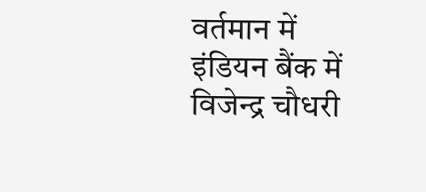वर्तमान में इंडियन बैंक में विजेन्द्र चौधरी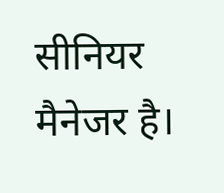सीनियर मैनेजर है।